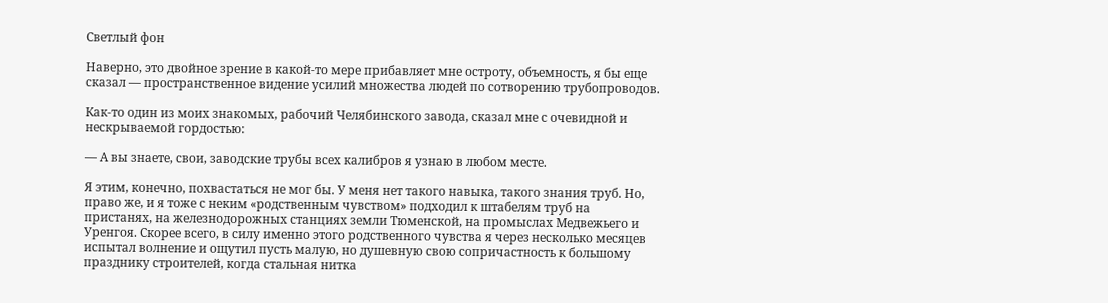Светлый фон

Наверно, это двойное зрение в какой-то мере прибавляет мне остроту, объемность, я бы еще сказал — пространственное видение усилий множества людей по сотворению трубопроводов.

Как-то один из моих знакомых, рабочий Челябинского завода, сказал мне с очевидной и нескрываемой гордостью:

— А вы знаете, свои, заводские трубы всех калибров я узнаю в любом месте.

Я этим, конечно, похвастаться не мог бы. У меня нет такого навыка, такого знания труб. Но, право же, и я тоже с неким «родственным чувством» подходил к штабелям труб на пристанях, на железнодорожных станциях земли Тюменской, на промыслах Медвежьего и Уренгоя. Скорее всего, в силу именно этого родственного чувства я через несколько месяцев испытал волнение и ощутил пусть малую, но душевную свою сопричастность к большому празднику строителей, когда стальная нитка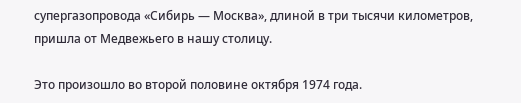супергазопровода «Сибирь — Москва», длиной в три тысячи километров, пришла от Медвежьего в нашу столицу.

Это произошло во второй половине октября 1974 года.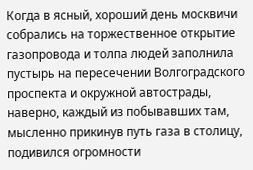Когда в ясный, хороший день москвичи собрались на торжественное открытие газопровода и толпа людей заполнила пустырь на пересечении Волгоградского проспекта и окружной автострады, наверно, каждый из побывавших там, мысленно прикинув путь газа в столицу, подивился огромности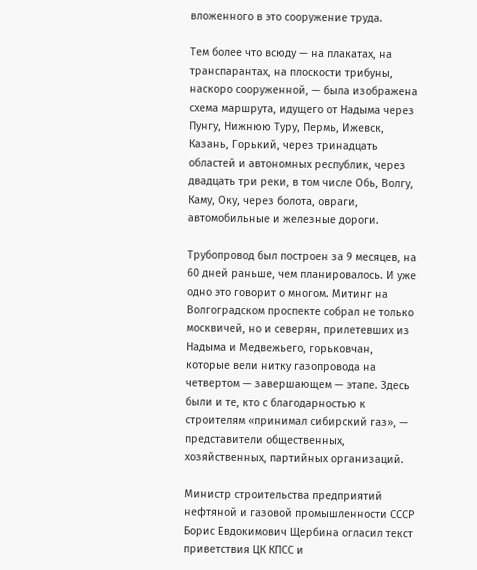вложенного в это сооружение труда.

Тем более что всюду — на плакатах, на транспарантах, на плоскости трибуны, наскоро сооруженной, — была изображена схема маршрута, идущего от Надыма через Пунгу, Нижнюю Туру, Пермь, Ижевск, Казань, Горький, через тринадцать областей и автономных республик, через двадцать три реки, в том числе Обь, Волгу, Каму, Оку, через болота, овраги, автомобильные и железные дороги.

Трубопровод был построен за 9 месяцев, на 60 дней раньше, чем планировалось. И уже одно это говорит о многом. Митинг на Волгоградском проспекте собрал не только москвичей, но и северян, прилетевших из Надыма и Медвежьего, горьковчан, которые вели нитку газопровода на четвертом — завершающем — этапе. Здесь были и те, кто с благодарностью к строителям «принимал сибирский газ», — представители общественных, хозяйственных, партийных организаций.

Министр строительства предприятий нефтяной и газовой промышленности СССР Борис Евдокимович Щербина огласил текст приветствия ЦК КПСС и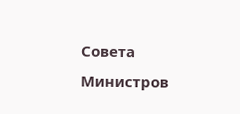Совета Министров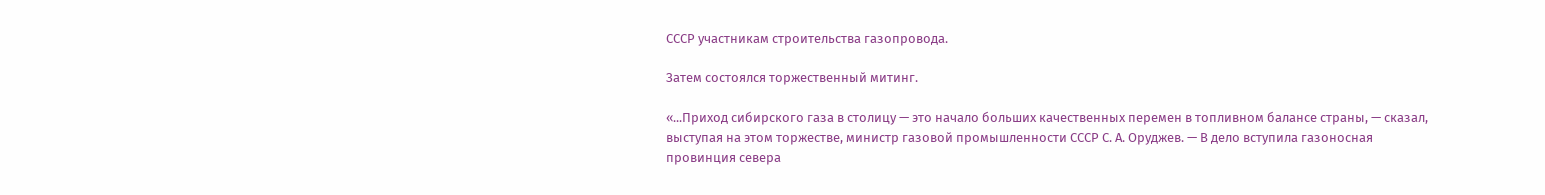СССР участникам строительства газопровода.

Затем состоялся торжественный митинг.

«...Приход сибирского газа в столицу — это начало больших качественных перемен в топливном балансе страны, — сказал, выступая на этом торжестве, министр газовой промышленности СССР С. А. Оруджев. — В дело вступила газоносная провинция севера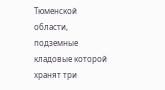Тюменской области, подземные кладовые которой хранят три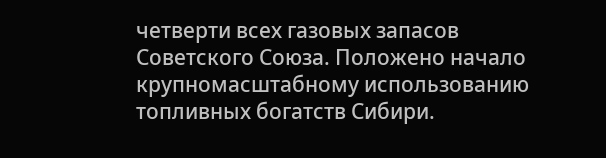четверти всех газовых запасов Советского Союза. Положено начало крупномасштабному использованию топливных богатств Сибири.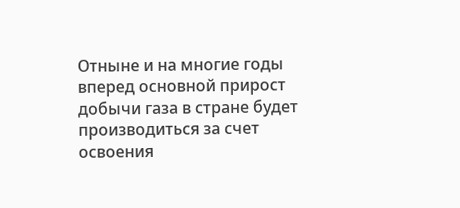Отныне и на многие годы вперед основной прирост добычи газа в стране будет производиться за счет освоения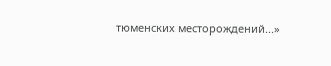тюменских месторождений...»